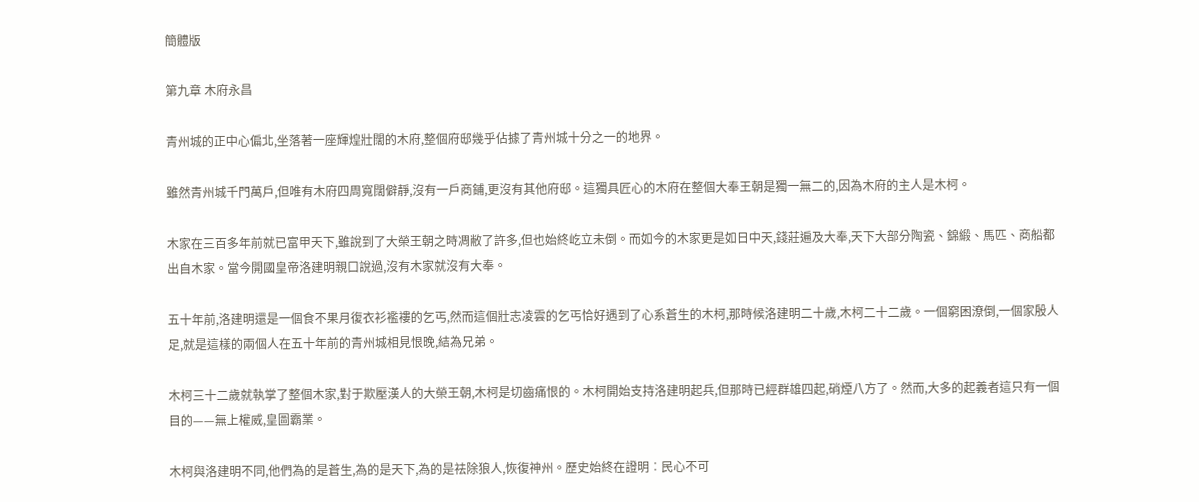簡體版

第九章 木府永昌

青州城的正中心偏北,坐落著一座輝煌壯闊的木府,整個府邸幾乎佔據了青州城十分之一的地界。

雖然青州城千門萬戶,但唯有木府四周寬闊僻靜,沒有一戶商鋪,更沒有其他府邸。這獨具匠心的木府在整個大奉王朝是獨一無二的,因為木府的主人是木柯。

木家在三百多年前就已富甲天下,雖說到了大榮王朝之時凋敝了許多,但也始終屹立未倒。而如今的木家更是如日中天,錢莊遍及大奉,天下大部分陶瓷、錦緞、馬匹、商船都出自木家。當今開國皇帝洛建明親口說過,沒有木家就沒有大奉。

五十年前,洛建明還是一個食不果月復衣衫襤褸的乞丐,然而這個壯志凌雲的乞丐恰好遇到了心系蒼生的木柯,那時候洛建明二十歲,木柯二十二歲。一個窮困潦倒,一個家殷人足,就是這樣的兩個人在五十年前的青州城相見恨晚,結為兄弟。

木柯三十二歲就執掌了整個木家,對于欺壓漢人的大榮王朝,木柯是切齒痛恨的。木柯開始支持洛建明起兵,但那時已經群雄四起,硝煙八方了。然而,大多的起義者這只有一個目的——無上權威,皇圖霸業。

木柯與洛建明不同,他們為的是蒼生,為的是天下,為的是祛除狼人,恢復神州。歷史始終在證明︰民心不可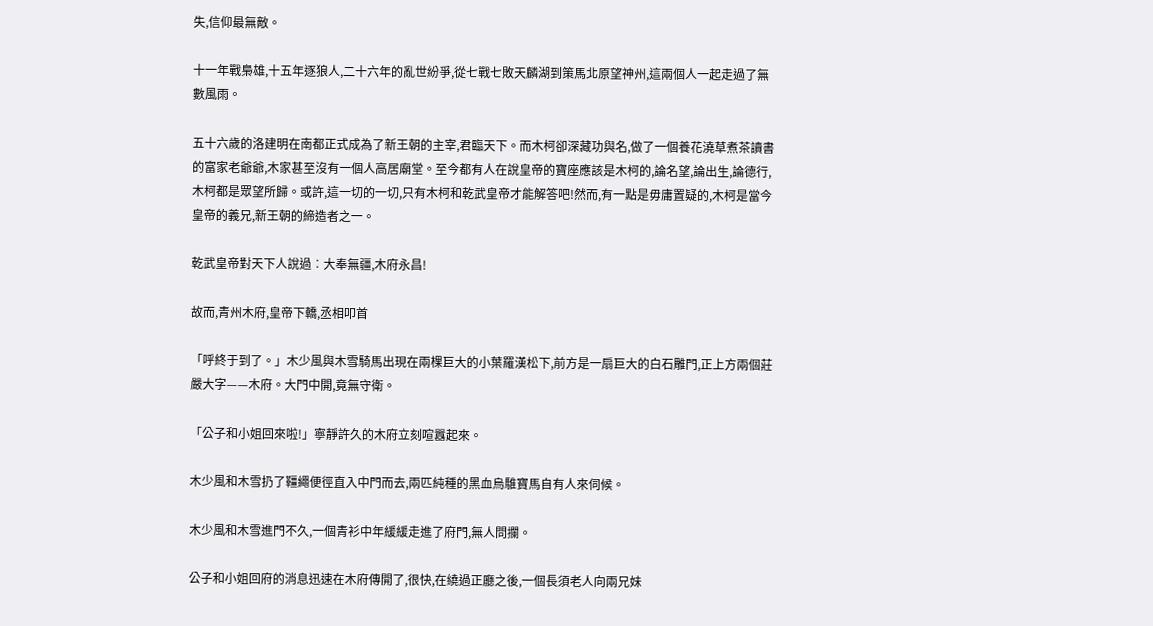失,信仰最無敵。

十一年戰梟雄,十五年逐狼人,二十六年的亂世紛爭,從七戰七敗天麟湖到策馬北原望神州,這兩個人一起走過了無數風雨。

五十六歲的洛建明在南都正式成為了新王朝的主宰,君臨天下。而木柯卻深藏功與名,做了一個養花澆草煮茶讀書的富家老爺爺,木家甚至沒有一個人高居廟堂。至今都有人在說皇帝的寶座應該是木柯的,論名望,論出生,論德行,木柯都是眾望所歸。或許,這一切的一切,只有木柯和乾武皇帝才能解答吧!然而,有一點是毋庸置疑的,木柯是當今皇帝的義兄,新王朝的締造者之一。

乾武皇帝對天下人說過︰大奉無疆,木府永昌!

故而,青州木府,皇帝下轎,丞相叩首

「呼終于到了。」木少風與木雪騎馬出現在兩棵巨大的小葉羅漢松下,前方是一扇巨大的白石雕門,正上方兩個莊嚴大字——木府。大門中開,竟無守衛。

「公子和小姐回來啦!」寧靜許久的木府立刻喧囂起來。

木少風和木雪扔了韁繩便徑直入中門而去,兩匹純種的黑血烏騅寶馬自有人來伺候。

木少風和木雪進門不久,一個青衫中年緩緩走進了府門,無人問攔。

公子和小姐回府的消息迅速在木府傳開了,很快,在繞過正廳之後,一個長須老人向兩兄妹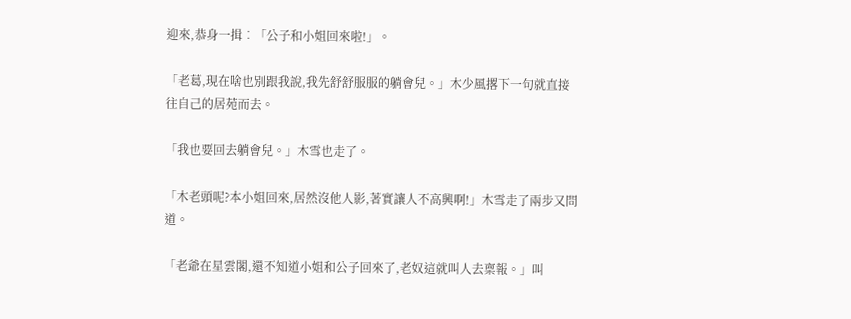迎來,恭身一揖︰「公子和小姐回來啦!」。

「老葛,現在啥也別跟我說,我先舒舒服服的躺會兒。」木少風撂下一句就直接往自己的居苑而去。

「我也要回去躺會兒。」木雪也走了。

「木老頭呢?本小姐回來,居然沒他人影,著實讓人不高興啊!」木雪走了兩步又問道。

「老爺在星雲閣,還不知道小姐和公子回來了,老奴這就叫人去稟報。」叫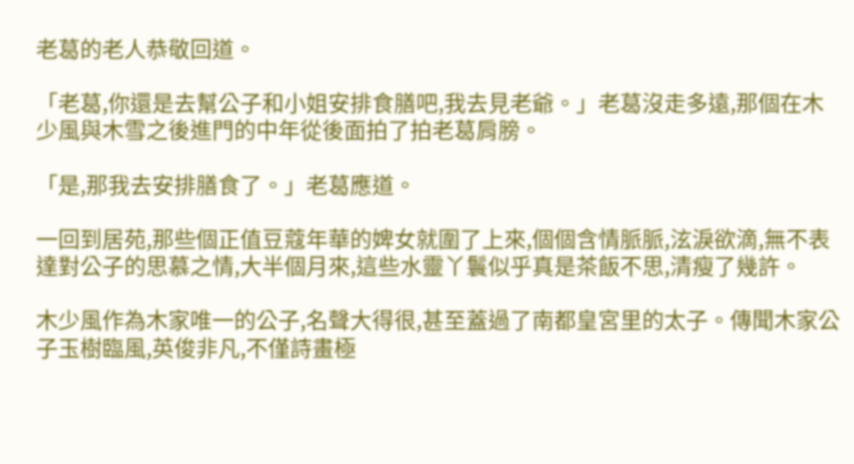老葛的老人恭敬回道。

「老葛,你還是去幫公子和小姐安排食膳吧,我去見老爺。」老葛沒走多遠,那個在木少風與木雪之後進門的中年從後面拍了拍老葛肩膀。

「是,那我去安排膳食了。」老葛應道。

一回到居苑,那些個正值豆蔻年華的婢女就圍了上來,個個含情脈脈,泫淚欲滴,無不表達對公子的思慕之情,大半個月來,這些水靈丫鬟似乎真是茶飯不思,清瘦了幾許。

木少風作為木家唯一的公子,名聲大得很,甚至蓋過了南都皇宮里的太子。傳聞木家公子玉樹臨風,英俊非凡,不僅詩畫極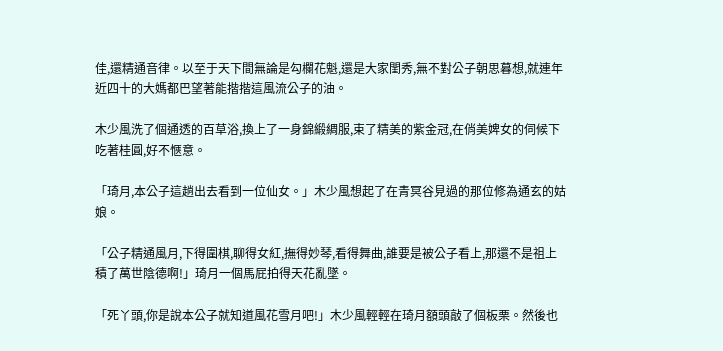佳,還精通音律。以至于天下間無論是勾欄花魁,還是大家閨秀,無不對公子朝思暮想,就連年近四十的大媽都巴望著能揩揩這風流公子的油。

木少風洗了個通透的百草浴,換上了一身錦緞綢服,束了精美的紫金冠,在俏美婢女的伺候下吃著桂圓,好不愜意。

「琦月,本公子這趟出去看到一位仙女。」木少風想起了在青冥谷見過的那位修為通玄的姑娘。

「公子精通風月,下得圍棋,聊得女紅,撫得妙琴,看得舞曲,誰要是被公子看上,那還不是祖上積了萬世陰德啊!」琦月一個馬屁拍得天花亂墜。

「死丫頭,你是說本公子就知道風花雪月吧!」木少風輕輕在琦月額頭敲了個板栗。然後也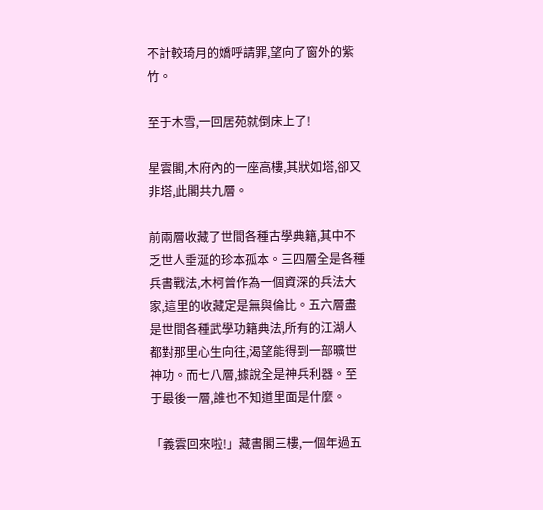不計較琦月的嬌呼請罪,望向了窗外的紫竹。

至于木雪,一回居苑就倒床上了!

星雲閣,木府內的一座高樓,其狀如塔,卻又非塔,此閣共九層。

前兩層收藏了世間各種古學典籍,其中不乏世人垂涎的珍本孤本。三四層全是各種兵書戰法,木柯曾作為一個資深的兵法大家,這里的收藏定是無與倫比。五六層盡是世間各種武學功籍典法,所有的江湖人都對那里心生向往,渴望能得到一部曠世神功。而七八層,據說全是神兵利器。至于最後一層,誰也不知道里面是什麼。

「義雲回來啦!」藏書閣三樓,一個年過五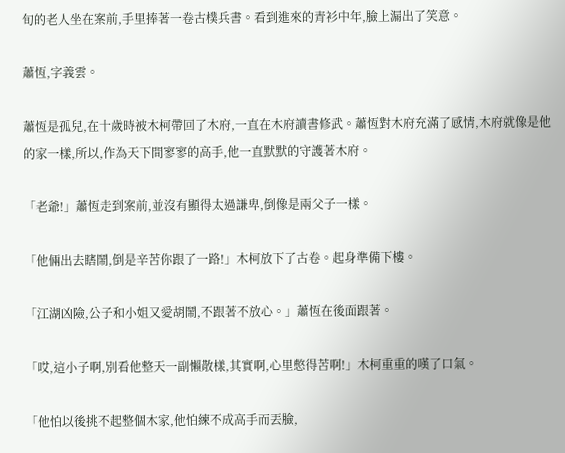旬的老人坐在案前,手里捧著一卷古樸兵書。看到進來的青衫中年,臉上漏出了笑意。

蕭恆,字義雲。

蕭恆是孤兒,在十歲時被木柯帶回了木府,一直在木府讀書修武。蕭恆對木府充滿了感情,木府就像是他的家一樣,所以,作為天下間寥寥的高手,他一直默默的守護著木府。

「老爺!」蕭恆走到案前,並沒有顯得太過謙卑,倒像是兩父子一樣。

「他倆出去瞎鬧,倒是辛苦你跟了一路!」木柯放下了古卷。起身準備下樓。

「江湖凶險,公子和小姐又愛胡鬧,不跟著不放心。」蕭恆在後面跟著。

「哎,這小子啊,別看他整天一副懶散樣,其實啊,心里憋得苦啊!」木柯重重的嘆了口氣。

「他怕以後挑不起整個木家,他怕練不成高手而丟臉,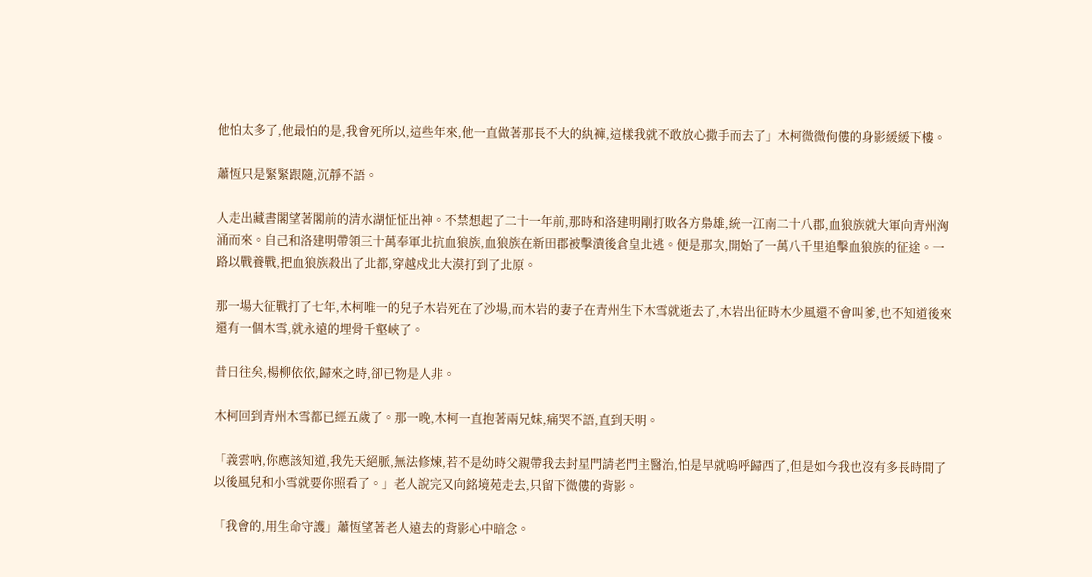他怕太多了,他最怕的是,我會死所以,這些年來,他一直做著那長不大的紈褲,這樣我就不敢放心撒手而去了」木柯微微佝僂的身影緩緩下樓。

蕭恆只是緊緊跟隨,沉靜不語。

人走出藏書閣望著閣前的清水湖怔怔出神。不禁想起了二十一年前,那時和洛建明剛打敗各方梟雄,統一江南二十八郡,血狼族就大軍向青州洶涌而來。自己和洛建明帶領三十萬奉軍北抗血狼族,血狼族在新田郡被擊潰後倉皇北逃。便是那次,開始了一萬八千里追擊血狼族的征途。一路以戰養戰,把血狼族殺出了北都,穿越戍北大漠打到了北原。

那一場大征戰打了七年,木柯唯一的兒子木岩死在了沙場,而木岩的妻子在青州生下木雪就逝去了,木岩出征時木少風還不會叫爹,也不知道後來還有一個木雪,就永遠的埋骨千壑峽了。

昔日往矣,楊柳依依,歸來之時,卻已物是人非。

木柯回到青州木雪都已經五歲了。那一晚,木柯一直抱著兩兄妹,痛哭不語,直到天明。

「義雲吶,你應該知道,我先天絕脈,無法修煉,若不是幼時父親帶我去封星門請老門主醫治,怕是早就嗚呼歸西了,但是如今我也沒有多長時間了以後風兒和小雪就要你照看了。」老人說完又向銘境苑走去,只留下微僂的背影。

「我會的,用生命守護」蕭恆望著老人遠去的背影心中暗念。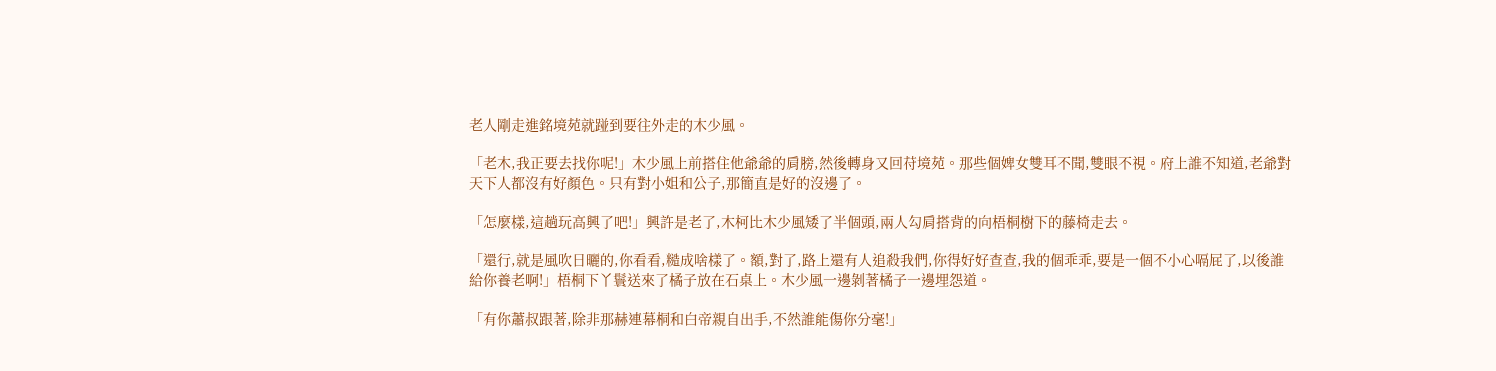老人剛走進銘境苑就踫到要往外走的木少風。

「老木,我正要去找你呢!」木少風上前搭住他爺爺的肩膀,然後轉身又回苻境苑。那些個婢女雙耳不聞,雙眼不視。府上誰不知道,老爺對天下人都沒有好顏色。只有對小姐和公子,那簡直是好的沒邊了。

「怎麼樣,這趟玩高興了吧!」興許是老了,木柯比木少風矮了半個頭,兩人勾肩搭背的向梧桐樹下的藤椅走去。

「還行,就是風吹日曬的,你看看,糙成啥樣了。額,對了,路上還有人追殺我們,你得好好查查,我的個乖乖,要是一個不小心嗝屁了,以後誰給你養老啊!」梧桐下丫鬟送來了橘子放在石桌上。木少風一邊剝著橘子一邊埋怨道。

「有你蕭叔跟著,除非那赫連幕桐和白帝親自出手,不然誰能傷你分毫!」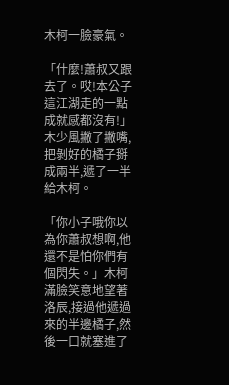木柯一臉豪氣。

「什麼!蕭叔又跟去了。哎!本公子這江湖走的一點成就感都沒有!」木少風撇了撇嘴,把剝好的橘子掰成兩半,遞了一半給木柯。

「你小子哦你以為你蕭叔想啊,他還不是怕你們有個閃失。」木柯滿臉笑意地望著洛辰,接過他遞過來的半邊橘子,然後一口就塞進了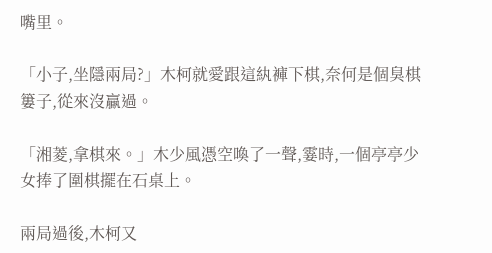嘴里。

「小子,坐隱兩局?」木柯就愛跟這紈褲下棋,奈何是個臭棋簍子,從來沒贏過。

「湘菱,拿棋來。」木少風憑空喚了一聲,霎時,一個亭亭少女捧了圍棋擺在石桌上。

兩局過後,木柯又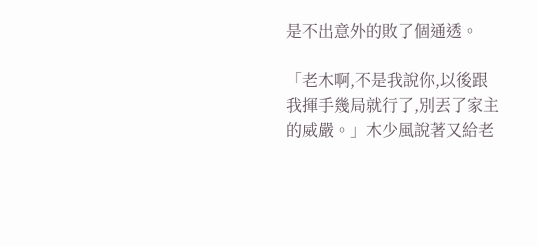是不出意外的敗了個通透。

「老木啊,不是我說你,以後跟我揮手幾局就行了,別丟了家主的威嚴。」木少風說著又給老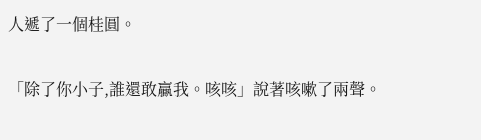人遞了一個桂圓。

「除了你小子,誰還敢贏我。咳咳」說著咳嗽了兩聲。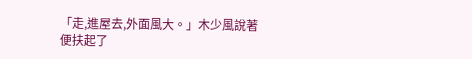「走,進屋去,外面風大。」木少風說著便扶起了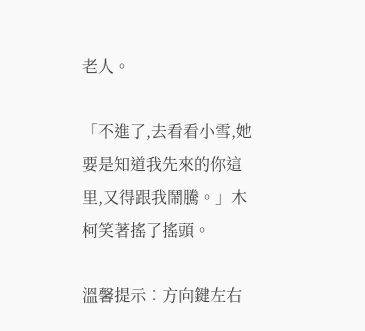老人。

「不進了,去看看小雪,她要是知道我先來的你這里,又得跟我鬧騰。」木柯笑著搖了搖頭。

溫馨提示︰方向鍵左右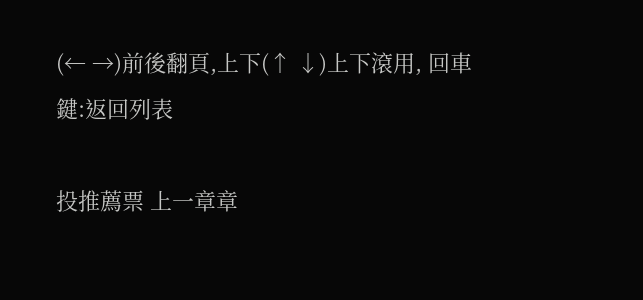(← →)前後翻頁,上下(↑ ↓)上下滾用, 回車鍵:返回列表

投推薦票 上一章章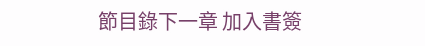節目錄下一章 加入書簽